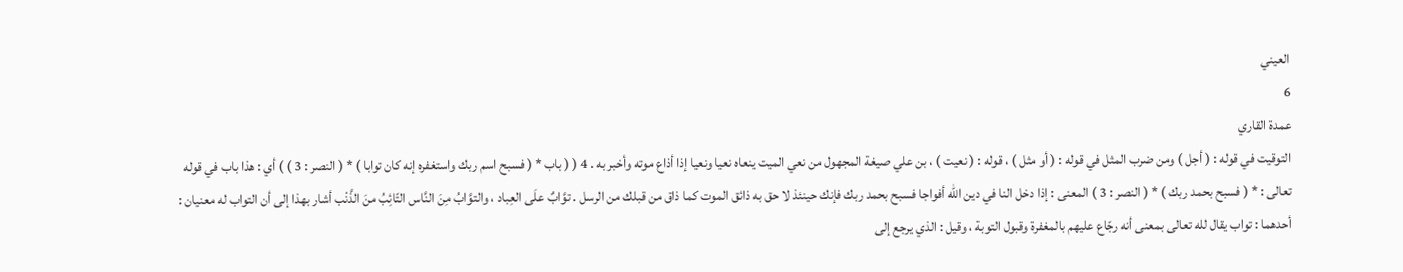العيني
6
عمدة القاري
التوقيت في قوله : ( أجل ) ومن ضرب المثل في قوله : ( أو مثل ) ، قوله : ( نعيت ) ، بن علي صيغة المجهول من نعي الميت ينعاه نعيا ونعيا إذا أذاع موته وأخبر به . 4 ( ( باب * ( فسبح اسم ربك واستغفره إنه كان توابا ) * ( النصر : 3 ) ) أي : هذا باب في قوله تعالى : * ( فسبح بحمد ربك ) * ( النصر : 3 ) المعنى : إذا دخل النا في دين الله أفواجا فسبح بحمد ربك فإنك حينئذ لا حق به ذائق الموت كما ذاق من قبلك من الرسل . توَّابٌ علَى العِباد ، والتوَّابُ مِنَ النَّاس التّائِبُ منَ الذَّنْب أشار بهذا إلى أن التواب له معنيان : أحدهما : تواب يقال لله تعالى بمعنى أنه رجّاع عليهم بالمغفرة وقبول التوبة ، وقيل : الذي يرجع إلى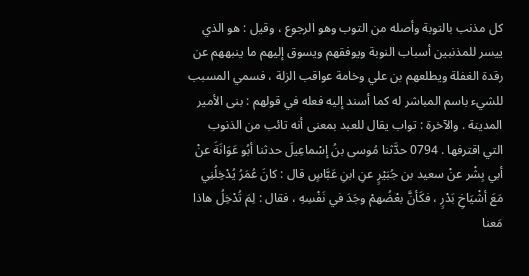كل مذنب بالتوبة وأصله من التوب وهو الرجوع ، وقيل : هو الذي ييسر للمذنبين أسباب النوبة ويوفقهم ويسوق إليهم ما ينبههم عن رقدة الغفلة ويطلعهم بن علي وخامة عواقب الزلة ، فسمي المسبب للشيء باسم المباشر له كما أسند إليه فعله في قولهم : بنى الأمير المدينة . والآخرة : تواب يقال للعبد بمعنى أنه تائب من الذنوب التي اقترفها . 0794 حدَّثنا مُوسى بنُ إسْماعِيلَ حدثنا أبُو عَوَانَةَ عنْ أبي بِشْر عنْ سعيد بن جُبَيْرٍ عنِ ابنِ عَبَّاسٍ قال : كانَ عُمَرُ يُدْخِلُنِي مَعَ أشْيَاخِ بَدْرٍ ، فكَأنَّ بعْضُهمْ وجَدَ في نَفْسِهِ ، فقال : لِمَ تُدْخِلُ هاذا مَعنا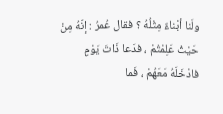ولَنا أبْناءٌ مِثْلُهُ ؟ فقال عُمرُ : إنّهُ مِنْ حَيْثُ عَلِمْتُمْ ، فدَعا ذَاتَ يَوْمٍ فادْخَلَهُ مَعَهُمْ ، فَما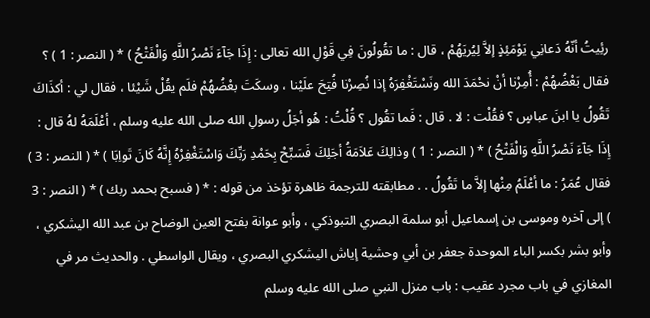رئِيتُ أنّهُ دَعانِي يَوْمَئِذٍ إلاَّ لِيُريَهُمْ ، قال : ما تقُولُونَ فِي قَوْلِ الله تعالى : إِذَا جَآءَ نَصْرُ اللَّهِ وَالْفَتْحُ ) * ( النصر : 1 ) ؟ فقال بَعْضُهُمْ : أُمِرْنا أنْ نحْمَدَ الله ونَسْتَغْفِرَهُ إذا نُصِرْنا فُتِحَ علَيْنا ، وسكَتَ بعْضُهُمْ فلَم يقُلْ شَيْئا ، فقال لي : أكذَاكَ تَقُولُ يا ابنَ عباسٍ ؟ فقُلْت : لا . قال : فَما تقُول ؟ قُلْتُ : هُو أجَلُ رسولِ الله صلى الله عليه وسلم ، أعْلَمَهُ لهُ قال : إِذَا جَآءَ نَصْرُ اللَّهِ وَالْفَتْحُ ) * ( النصر : 1 ) وذالِكَ عَلاَمَةُ أجَلِكَ فَسَبِّحْ بِحَمْدِ رَبِّكَ وَاسْتَغْفِرْهُ إِنَّهُ كَانَ تَواِبَا ) * ( النصر : 3 ) فقال عُمَرُ : ما أعْلَمُ مِنْها إلاَّ ما تَقُولُ . . مطابقته للترجمة ظاهرة تؤخذ من قوله : * ( فسبح بحمد ربك ) * ( النصر : 3 ) إلى آخره وموسى بن إسماعيل أبو سلمة البصري التبوذكي ، وأبو عوانة بفتح العين الوضاح بن عبد الله اليشكري ، وأبو بشر بكسر الباء الموحدة جعفر بن أبي وحشية إياش اليشكري البصري ، ويقال الواسطي . والحديث مر في المغازي في باب مجرد عقيب : باب منزل النبي صلى الله عليه وسلم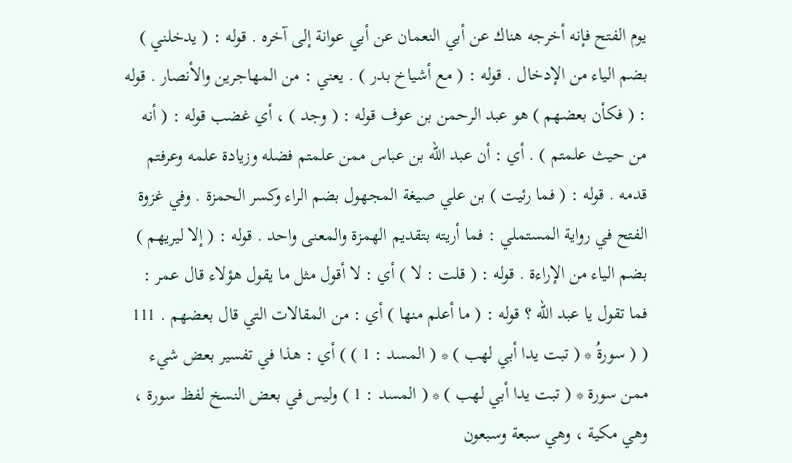يوم الفتح فإنه أخرجه هناك عن أبي النعمان عن أبي عوانة إلى آخره . قوله : ( يدخلني ) بضم الياء من الإدخال . قوله : ( مع أشياخ بدر ) . يعني : من المهاجرين والأنصار . قوله : ( فكأن بعضهم ) هو عبد الرحمن بن عوف قوله : ( وجد ) ، أي غضب قوله : ( أنه من حيث علمتم ) . أي : أن عبد الله بن عباس ممن علمتم فضله وزيادة علمه وعرفتم قدمه . قوله : ( فما رئيت ) بن علي صيغة المجهول بضم الراء وكسر الحمزة . وفي غزوة الفتح في رواية المستملي : فما أريته بتقديم الهمزة والمعنى واحد . قوله : ( إلا ليريهم ) بضم الياء من الإراءة . قوله : ( قلت : لا ) أي : لا أقول مثل ما يقول هؤلاء قال عمر : فما تقول يا عبد الله ؟ قوله : ( ما أعلم منها ) أي : من المقالات التي قال بعضهم . 111 ( ( سورةُ * ( تبت يدا أبي لهب ) * ( المسد : 1 ) ) أي : هذا في تفسير بعض شيء ممن سورة * ( تبت يدا أبي لهب ) * ( المسد : 1 ) وليس في بعض النسخ لفظ سورة ، وهي مكية ، وهي سبعة وسبعون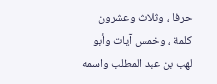حرفا ، وثلاث وعشرون كلمة ، وخمس آيات وأبو لهب بن عبد المطلب واسمه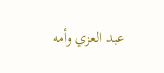عبد العزي وأمه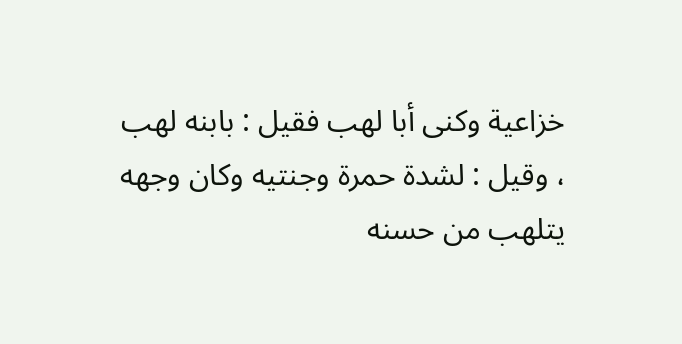خزاعية وكنى أبا لهب فقيل : بابنه لهب ، وقيل : لشدة حمرة وجنتيه وكان وجهه يتلهب من حسنه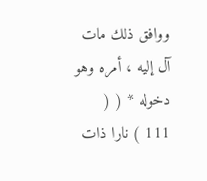ووافق ذلك مات آل إليه ، أمره وهو دخوله * ( ( 111 ) نارا ذات